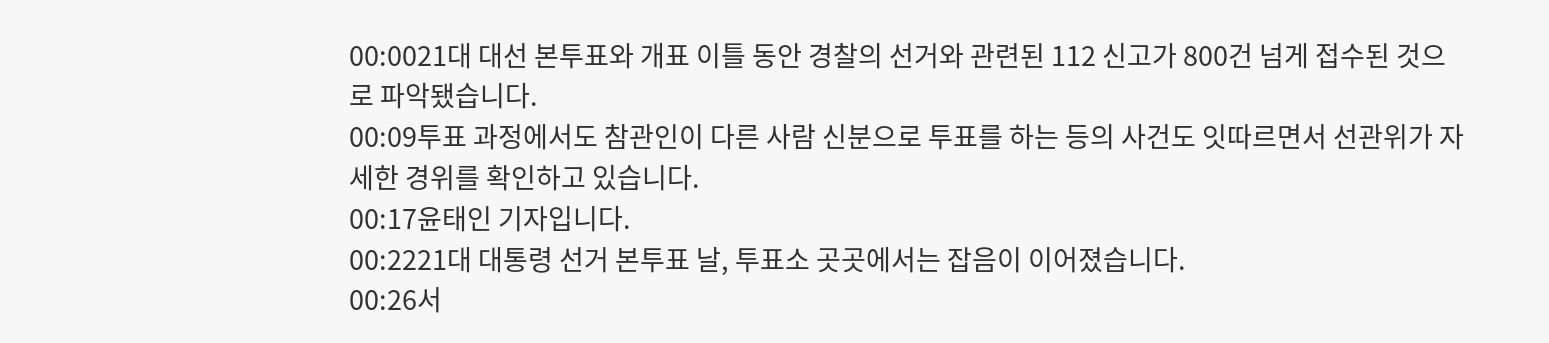00:0021대 대선 본투표와 개표 이틀 동안 경찰의 선거와 관련된 112 신고가 800건 넘게 접수된 것으로 파악됐습니다.
00:09투표 과정에서도 참관인이 다른 사람 신분으로 투표를 하는 등의 사건도 잇따르면서 선관위가 자세한 경위를 확인하고 있습니다.
00:17윤태인 기자입니다.
00:2221대 대통령 선거 본투표 날, 투표소 곳곳에서는 잡음이 이어졌습니다.
00:26서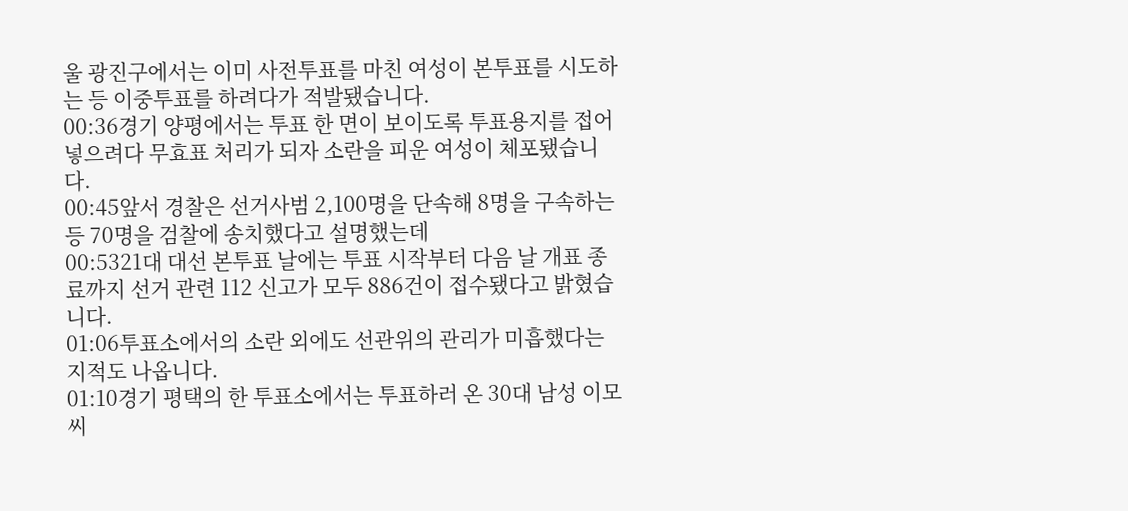울 광진구에서는 이미 사전투표를 마친 여성이 본투표를 시도하는 등 이중투표를 하려다가 적발됐습니다.
00:36경기 양평에서는 투표 한 면이 보이도록 투표용지를 접어넣으려다 무효표 처리가 되자 소란을 피운 여성이 체포됐습니다.
00:45앞서 경찰은 선거사범 2,100명을 단속해 8명을 구속하는 등 70명을 검찰에 송치했다고 설명했는데
00:5321대 대선 본투표 날에는 투표 시작부터 다음 날 개표 종료까지 선거 관련 112 신고가 모두 886건이 접수됐다고 밝혔습니다.
01:06투표소에서의 소란 외에도 선관위의 관리가 미흡했다는 지적도 나옵니다.
01:10경기 평택의 한 투표소에서는 투표하러 온 30대 남성 이모씨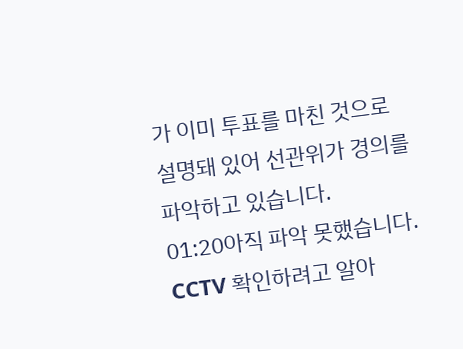가 이미 투표를 마친 것으로 설명돼 있어 선관위가 경의를 파악하고 있습니다.
01:20아직 파악 못했습니다. CCTV 확인하려고 알아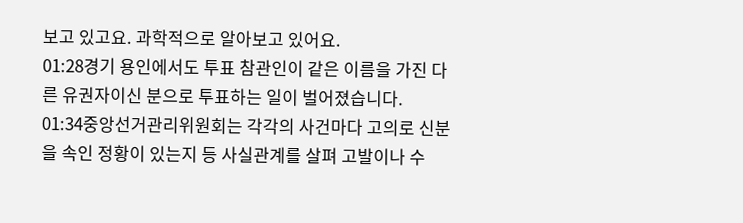보고 있고요. 과학적으로 알아보고 있어요.
01:28경기 용인에서도 투표 참관인이 같은 이름을 가진 다른 유권자이신 분으로 투표하는 일이 벌어졌습니다.
01:34중앙선거관리위원회는 각각의 사건마다 고의로 신분을 속인 정황이 있는지 등 사실관계를 살펴 고발이나 수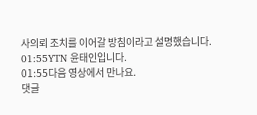사의뢰 조치를 이어갈 방침이라고 설명했습니다.
01:55YTN 윤태인입니다.
01:55다음 영상에서 만나요.
댓글